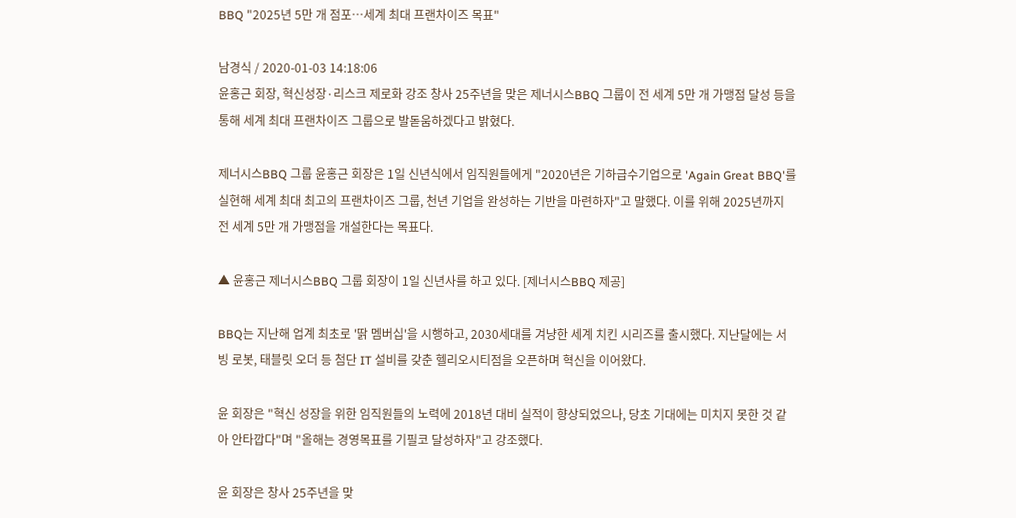BBQ "2025년 5만 개 점포…세계 최대 프랜차이즈 목표"

남경식 / 2020-01-03 14:18:06
윤홍근 회장, 혁신성장·리스크 제로화 강조 창사 25주년을 맞은 제너시스BBQ 그룹이 전 세계 5만 개 가맹점 달성 등을 통해 세계 최대 프랜차이즈 그룹으로 발돋움하겠다고 밝혔다.

제너시스BBQ 그룹 윤홍근 회장은 1일 신년식에서 임직원들에게 "2020년은 기하급수기업으로 'Again Great BBQ'를 실현해 세계 최대 최고의 프랜차이즈 그룹, 천년 기업을 완성하는 기반을 마련하자"고 말했다. 이를 위해 2025년까지 전 세계 5만 개 가맹점을 개설한다는 목표다.

▲ 윤홍근 제너시스BBQ 그룹 회장이 1일 신년사를 하고 있다. [제너시스BBQ 제공]

BBQ는 지난해 업계 최초로 '딹 멤버십'을 시행하고, 2030세대를 겨냥한 세계 치킨 시리즈를 출시했다. 지난달에는 서빙 로봇, 태블릿 오더 등 첨단 IT 설비를 갖춘 헬리오시티점을 오픈하며 혁신을 이어왔다.

윤 회장은 "혁신 성장을 위한 임직원들의 노력에 2018년 대비 실적이 향상되었으나, 당초 기대에는 미치지 못한 것 같아 안타깝다"며 "올해는 경영목표를 기필코 달성하자"고 강조했다.

윤 회장은 창사 25주년을 맞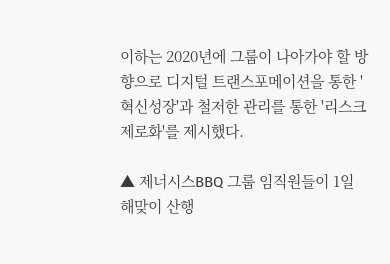이하는 2020년에 그룹이 나아가야 할 방향으로 디지털 트랜스포메이션을 통한 '혁신성장'과 철저한 관리를 통한 '리스크 제로화'를 제시했다.

▲ 제너시스BBQ 그룹 임직원들이 1일 해맞이 산행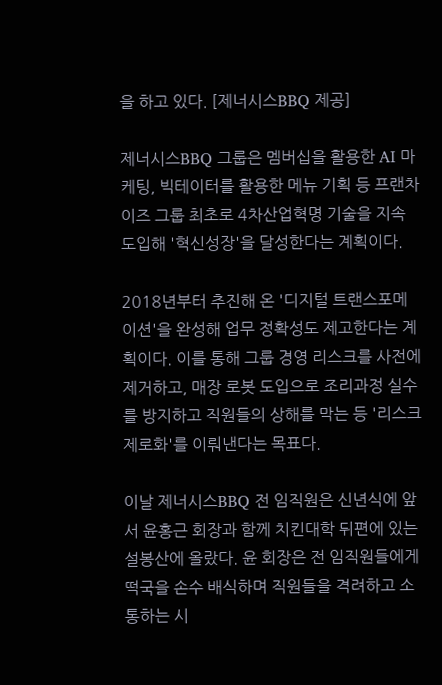을 하고 있다. [제너시스BBQ 제공]

제너시스BBQ 그룹은 멤버십을 활용한 AI 마케팅, 빅테이터를 활용한 메뉴 기획 등 프랜차이즈 그룹 최초로 4차산업혁명 기술을 지속 도입해 '혁신성장'을 달성한다는 계획이다.

2018년부터 추진해 온 '디지털 트랜스포메이션'을 완성해 업무 정확성도 제고한다는 계획이다. 이를 통해 그룹 경영 리스크를 사전에 제거하고, 매장 로봇 도입으로 조리과정 실수를 방지하고 직원들의 상해를 막는 등 '리스크 제로화'를 이뤄낸다는 목표다.

이날 제너시스BBQ 전 임직원은 신년식에 앞서 윤홍근 회장과 함께 치킨대학 뒤편에 있는 설봉산에 올랐다. 윤 회장은 전 임직원들에게 떡국을 손수 배식하며 직원들을 격려하고 소통하는 시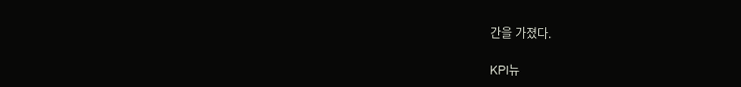간을 가졌다.

KPI뉴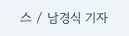스 / 남경식 기자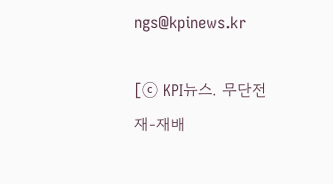ngs@kpinews.kr

[ⓒ KPI뉴스. 무단전재-재배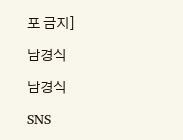포 금지]

남경식

남경식

SNS